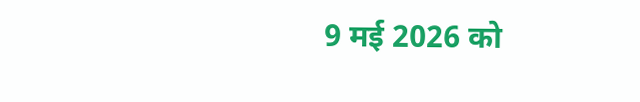9 मई 2026 को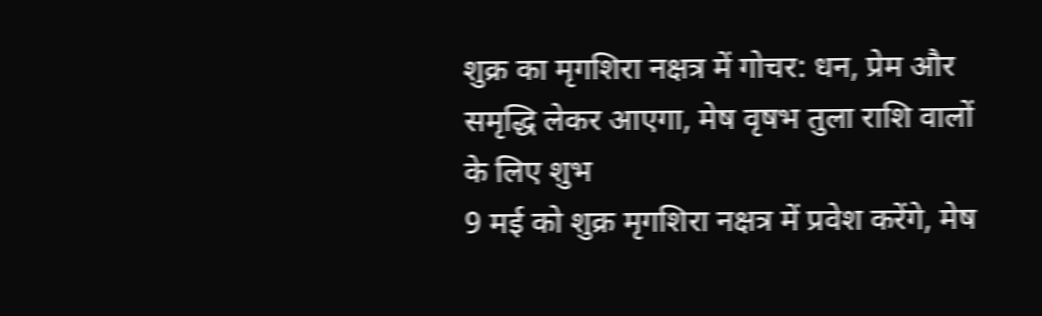शुक्र का मृगशिरा नक्षत्र में गोचर: धन, प्रेम और समृद्धि लेकर आएगा, मेष वृषभ तुला राशि वालों के लिए शुभ
9 मई को शुक्र मृगशिरा नक्षत्र में प्रवेश करेंगे, मेष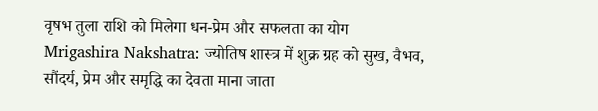वृषभ तुला राशि को मिलेगा धन-प्रेम और सफलता का योग
Mrigashira Nakshatra: ज्योतिष शास्त्र में शुक्र ग्रह को सुख, वैभव, सौंदर्य, प्रेम और समृद्धि का देवता माना जाता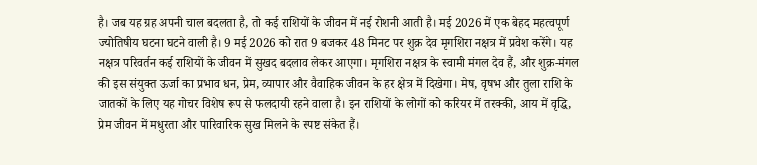है। जब यह ग्रह अपनी चाल बदलता है, तो कई राशियों के जीवन में नई रोशनी आती है। मई 2026 में एक बेहद महत्वपूर्ण ज्योतिषीय घटना घटने वाली है। 9 मई 2026 को रात 9 बजकर 48 मिनट पर शुक्र देव मृगशिरा नक्षत्र में प्रवेश करेंगे। यह नक्षत्र परिवर्तन कई राशियों के जीवन में सुखद बदलाव लेकर आएगा। मृगशिरा नक्षत्र के स्वामी मंगल देव हैं, और शुक्र-मंगल की इस संयुक्त ऊर्जा का प्रभाव धन, प्रेम, व्यापार और वैवाहिक जीवन के हर क्षेत्र में दिखेगा। मेष, वृषभ और तुला राशि के जातकों के लिए यह गोचर विशेष रूप से फलदायी रहने वाला है। इन राशियों के लोगों को करियर में तरक्की, आय में वृद्धि, प्रेम जीवन में मधुरता और पारिवारिक सुख मिलने के स्पष्ट संकेत हैं।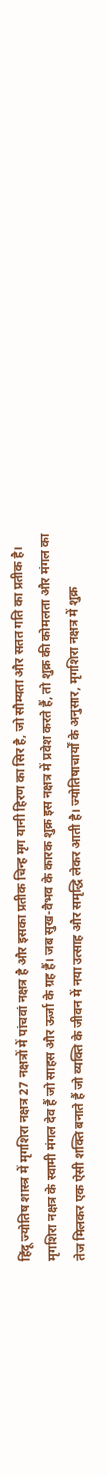हिंदू ज्योतिष शास्त्र में मृगशिरा नक्षत्र 27 नक्षत्रों में पांचवां नक्षत्र है और इसका प्रतीक चिन्ह मृग यानी हिरण का सिर है, जो सौम्यता और सतत गति का प्रतीक है। मृगशिरा नक्षत्र के स्वामी मंगल देव हैं जो साहस और ऊर्जा के ग्रह हैं। जब सुख-वैभव के कारक शुक्र इस नक्षत्र में प्रवेश करते हैं, तो शुक्र की कोमलता और मंगल का तेज मिलकर एक ऐसी शक्ति बनाते हैं जो व्यक्ति के जीवन में नया उत्साह और समृद्धि लेकर आती है। ज्योतिषाचार्यों के अनुसार, मृगशिरा नक्षत्र में शुक्र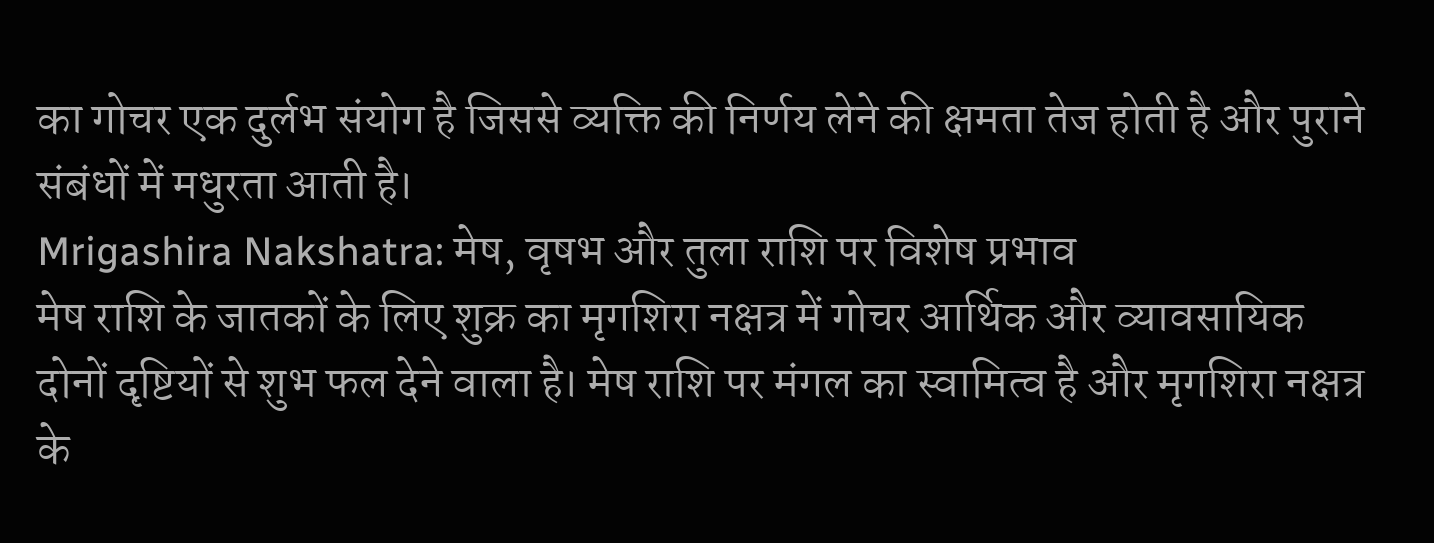का गोचर एक दुर्लभ संयोग है जिससे व्यक्ति की निर्णय लेने की क्षमता तेज होती है और पुराने संबंधों में मधुरता आती है।
Mrigashira Nakshatra: मेष, वृषभ और तुला राशि पर विशेष प्रभाव
मेष राशि के जातकों के लिए शुक्र का मृगशिरा नक्षत्र में गोचर आर्थिक और व्यावसायिक दोनों दृष्टियों से शुभ फल देने वाला है। मेष राशि पर मंगल का स्वामित्व है और मृगशिरा नक्षत्र के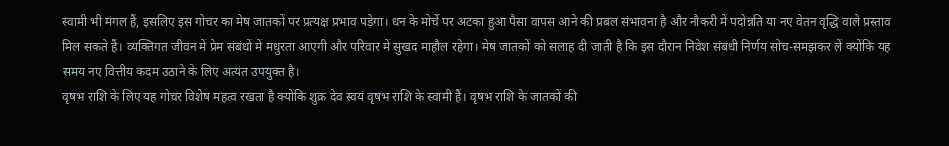स्वामी भी मंगल हैं, इसलिए इस गोचर का मेष जातकों पर प्रत्यक्ष प्रभाव पड़ेगा। धन के मोर्चे पर अटका हुआ पैसा वापस आने की प्रबल संभावना है और नौकरी में पदोन्नति या नए वेतन वृद्धि वाले प्रस्ताव मिल सकते हैं। व्यक्तिगत जीवन में प्रेम संबंधों में मधुरता आएगी और परिवार में सुखद माहौल रहेगा। मेष जातकों को सलाह दी जाती है कि इस दौरान निवेश संबंधी निर्णय सोच-समझकर लें क्योंकि यह समय नए वित्तीय कदम उठाने के लिए अत्यंत उपयुक्त है।
वृषभ राशि के लिए यह गोचर विशेष महत्व रखता है क्योंकि शुक्र देव स्वयं वृषभ राशि के स्वामी हैं। वृषभ राशि के जातकों की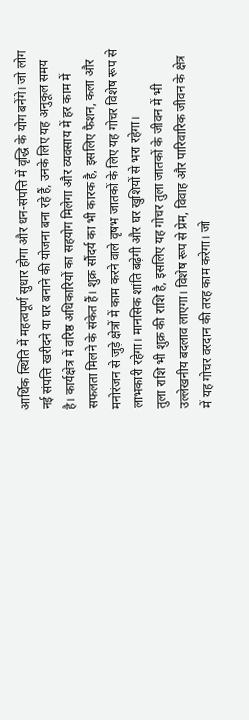आर्थिक स्थिति में महत्वपूर्ण सुधार होगा और धन-संपत्ति में वृद्धि के योग बनेंगे। जो लोग नई संपत्ति खरीदने या घर बनाने की योजना बना रहे हैं, उनके लिए यह अनुकूल समय है। कार्यक्षेत्र में वरिष्ठ अधिकारियों का सहयोग मिलेगा और व्यवसाय में हर काम में सफलता मिलने के संकेत हैं। शुक्र सौंदर्य का भी कारक है, इसलिए फैशन, कला और मनोरंजन से जुड़े क्षेत्रों में काम करने वाले वृषभ जातकों के लिए यह गोचर विशेष रूप से लाभकारी रहेगा। मानसिक शांति बढ़ेगी और घर खुशियों से भरा रहेगा।
तुला राशि भी शुक्र की राशि है, इसलिए यह गोचर तुला जातकों के जीवन में भी उल्लेखनीय बदलाव लाएगा। विशेष रूप से प्रेम, विवाह और पारिवारिक जीवन के क्षेत्र में यह गोचर वरदान की तरह काम करेगा। जो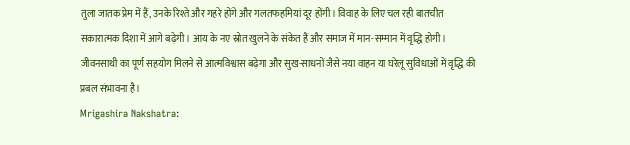तुला जातक प्रेम में हैं, उनके रिश्ते और गहरे होंगे और गलतफहमियां दूर होंगी। विवाह के लिए चल रही बातचीत सकारात्मक दिशा में आगे बढ़ेगी। आय के नए स्रोत खुलने के संकेत हैं और समाज में मान-सम्मान में वृद्धि होगी। जीवनसाथी का पूर्ण सहयोग मिलने से आत्मविश्वास बढ़ेगा और सुख-साधनों जैसे नया वाहन या घरेलू सुविधाओं में वृद्धि की प्रबल संभावना है।
Mrigashira Nakshatra: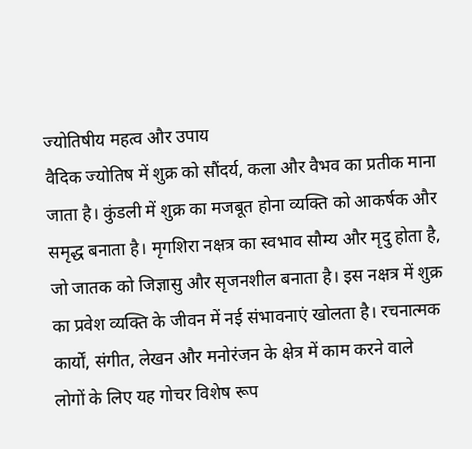ज्योतिषीय महत्व और उपाय
वैदिक ज्योतिष में शुक्र को सौंदर्य, कला और वैभव का प्रतीक माना जाता है। कुंडली में शुक्र का मजबूत होना व्यक्ति को आकर्षक और समृद्ध बनाता है। मृगशिरा नक्षत्र का स्वभाव सौम्य और मृदु होता है, जो जातक को जिज्ञासु और सृजनशील बनाता है। इस नक्षत्र में शुक्र का प्रवेश व्यक्ति के जीवन में नई संभावनाएं खोलता है। रचनात्मक कार्यों, संगीत, लेखन और मनोरंजन के क्षेत्र में काम करने वाले लोगों के लिए यह गोचर विशेष रूप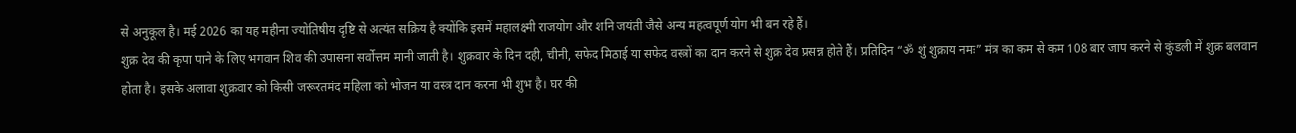से अनुकूल है। मई 2026 का यह महीना ज्योतिषीय दृष्टि से अत्यंत सक्रिय है क्योंकि इसमें महालक्ष्मी राजयोग और शनि जयंती जैसे अन्य महत्वपूर्ण योग भी बन रहे हैं।
शुक्र देव की कृपा पाने के लिए भगवान शिव की उपासना सर्वोत्तम मानी जाती है। शुक्रवार के दिन दही, चीनी, सफेद मिठाई या सफेद वस्त्रों का दान करने से शुक्र देव प्रसन्न होते हैं। प्रतिदिन “ॐ शुं शुक्राय नमः” मंत्र का कम से कम 108 बार जाप करने से कुंडली में शुक्र बलवान होता है। इसके अलावा शुक्रवार को किसी जरूरतमंद महिला को भोजन या वस्त्र दान करना भी शुभ है। घर की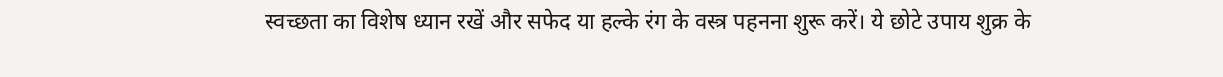स्वच्छता का विशेष ध्यान रखें और सफेद या हल्के रंग के वस्त्र पहनना शुरू करें। ये छोटे उपाय शुक्र के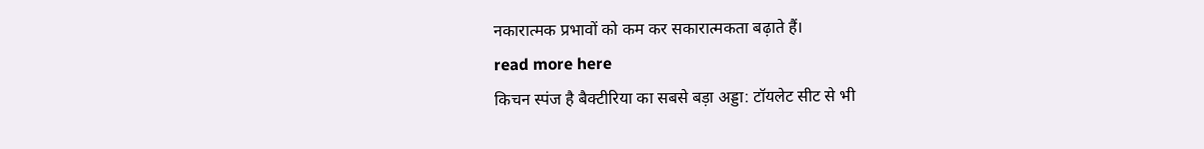नकारात्मक प्रभावों को कम कर सकारात्मकता बढ़ाते हैं।
read more here
किचन स्पंज है बैक्टीरिया का सबसे बड़ा अड्डा: टॉयलेट सीट से भी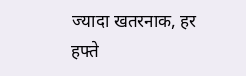ज्यादा खतरनाक, हर हफ्ते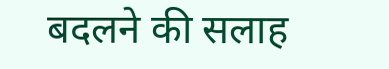बदलने की सलाह